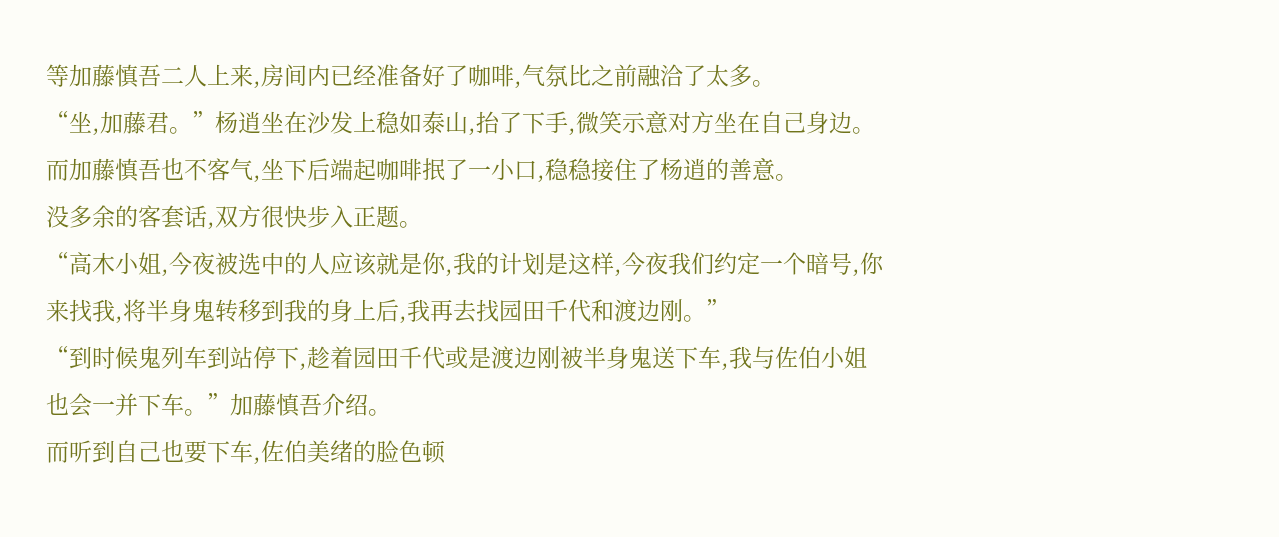等加藤慎吾二人上来,房间内已经准备好了咖啡,气氛比之前融洽了太多。
“坐,加藤君。”杨逍坐在沙发上稳如泰山,抬了下手,微笑示意对方坐在自己身边。
而加藤慎吾也不客气,坐下后端起咖啡抿了一小口,稳稳接住了杨逍的善意。
没多余的客套话,双方很快步入正题。
“高木小姐,今夜被选中的人应该就是你,我的计划是这样,今夜我们约定一个暗号,你来找我,将半身鬼转移到我的身上后,我再去找园田千代和渡边刚。”
“到时候鬼列车到站停下,趁着园田千代或是渡边刚被半身鬼送下车,我与佐伯小姐也会一并下车。”加藤慎吾介绍。
而听到自己也要下车,佐伯美绪的脸色顿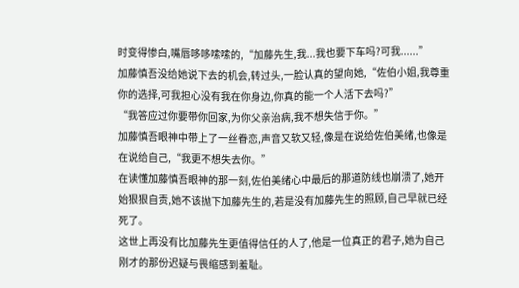时变得惨白,嘴唇哆哆嗦嗦的,“加藤先生,我...我也要下车吗?可我......”
加藤慎吾没给她说下去的机会,转过头,一脸认真的望向她,“佐伯小姐,我尊重你的选择,可我担心没有我在你身边,你真的能一个人活下去吗?”
“我答应过你要带你回家,为你父亲治病,我不想失信于你。”
加藤慎吾眼神中带上了一丝眷恋,声音又软又轻,像是在说给佐伯美绪,也像是在说给自己,“我更不想失去你。”
在读懂加藤慎吾眼神的那一刻,佐伯美绪心中最后的那道防线也崩溃了,她开始狠狠自责,她不该抛下加藤先生的,若是没有加藤先生的照顾,自己早就已经死了。
这世上再没有比加藤先生更值得信任的人了,他是一位真正的君子,她为自己刚才的那份迟疑与畏缩感到羞耻。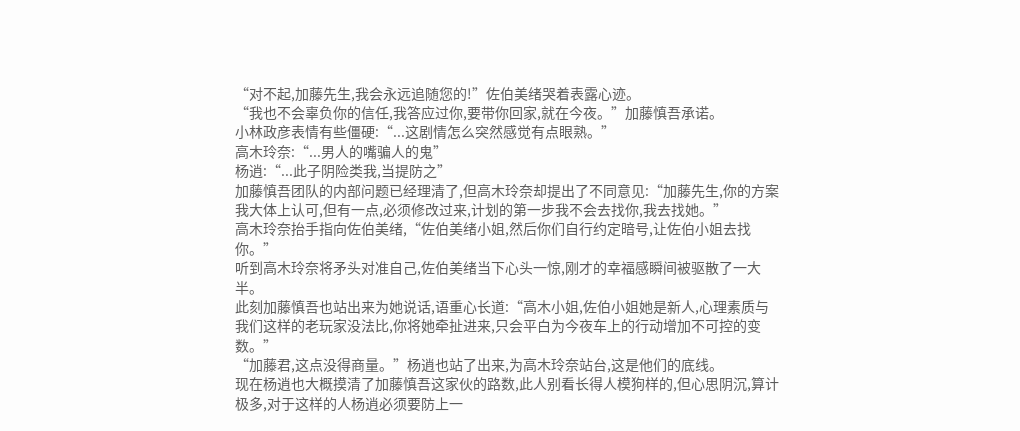“对不起,加藤先生,我会永远追随您的!”佐伯美绪哭着表露心迹。
“我也不会辜负你的信任,我答应过你,要带你回家,就在今夜。”加藤慎吾承诺。
小林政彦表情有些僵硬:“...这剧情怎么突然感觉有点眼熟。”
高木玲奈:“...男人的嘴骗人的鬼”
杨逍:“...此子阴险类我,当提防之”
加藤慎吾团队的内部问题已经理清了,但高木玲奈却提出了不同意见:“加藤先生,你的方案我大体上认可,但有一点,必须修改过来,计划的第一步我不会去找你,我去找她。”
高木玲奈抬手指向佐伯美绪,“佐伯美绪小姐,然后你们自行约定暗号,让佐伯小姐去找你。”
听到高木玲奈将矛头对准自己,佐伯美绪当下心头一惊,刚才的幸福感瞬间被驱散了一大半。
此刻加藤慎吾也站出来为她说话,语重心长道:“高木小姐,佐伯小姐她是新人,心理素质与我们这样的老玩家没法比,你将她牵扯进来,只会平白为今夜车上的行动增加不可控的变数。”
“加藤君,这点没得商量。”杨逍也站了出来,为高木玲奈站台,这是他们的底线。
现在杨逍也大概摸清了加藤慎吾这家伙的路数,此人别看长得人模狗样的,但心思阴沉,算计极多,对于这样的人杨逍必须要防上一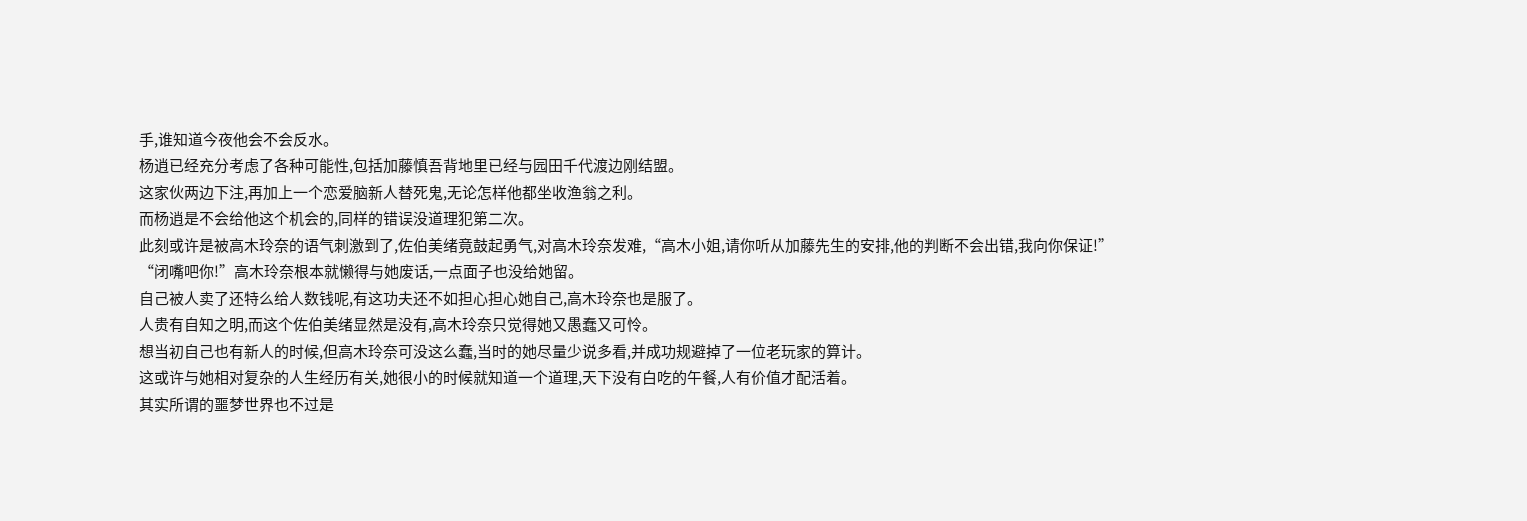手,谁知道今夜他会不会反水。
杨逍已经充分考虑了各种可能性,包括加藤慎吾背地里已经与园田千代渡边刚结盟。
这家伙两边下注,再加上一个恋爱脑新人替死鬼,无论怎样他都坐收渔翁之利。
而杨逍是不会给他这个机会的,同样的错误没道理犯第二次。
此刻或许是被高木玲奈的语气刺激到了,佐伯美绪竟鼓起勇气,对高木玲奈发难,“高木小姐,请你听从加藤先生的安排,他的判断不会出错,我向你保证!”
“闭嘴吧你!”高木玲奈根本就懒得与她废话,一点面子也没给她留。
自己被人卖了还特么给人数钱呢,有这功夫还不如担心担心她自己,高木玲奈也是服了。
人贵有自知之明,而这个佐伯美绪显然是没有,高木玲奈只觉得她又愚蠢又可怜。
想当初自己也有新人的时候,但高木玲奈可没这么蠢,当时的她尽量少说多看,并成功规避掉了一位老玩家的算计。
这或许与她相对复杂的人生经历有关,她很小的时候就知道一个道理,天下没有白吃的午餐,人有价值才配活着。
其实所谓的噩梦世界也不过是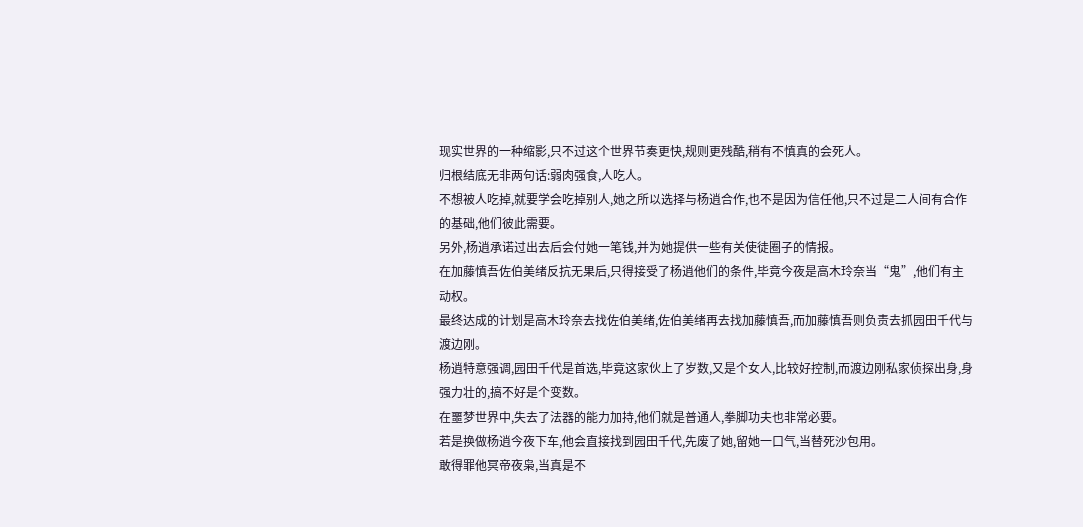现实世界的一种缩影,只不过这个世界节奏更快,规则更残酷,稍有不慎真的会死人。
归根结底无非两句话:弱肉强食,人吃人。
不想被人吃掉,就要学会吃掉别人,她之所以选择与杨逍合作,也不是因为信任他,只不过是二人间有合作的基础,他们彼此需要。
另外,杨逍承诺过出去后会付她一笔钱,并为她提供一些有关使徒圈子的情报。
在加藤慎吾佐伯美绪反抗无果后,只得接受了杨逍他们的条件,毕竟今夜是高木玲奈当“鬼”,他们有主动权。
最终达成的计划是高木玲奈去找佐伯美绪,佐伯美绪再去找加藤慎吾,而加藤慎吾则负责去抓园田千代与渡边刚。
杨逍特意强调,园田千代是首选,毕竟这家伙上了岁数,又是个女人,比较好控制,而渡边刚私家侦探出身,身强力壮的,搞不好是个变数。
在噩梦世界中,失去了法器的能力加持,他们就是普通人,拳脚功夫也非常必要。
若是换做杨逍今夜下车,他会直接找到园田千代,先废了她,留她一口气,当替死沙包用。
敢得罪他冥帝夜枭,当真是不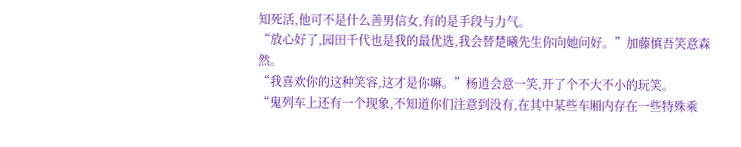知死活,他可不是什么善男信女,有的是手段与力气。
“放心好了,园田千代也是我的最优选,我会替楚曦先生你向她问好。”加藤慎吾笑意森然。
“我喜欢你的这种笑容,这才是你嘛。”杨逍会意一笑,开了个不大不小的玩笑。
“鬼列车上还有一个现象,不知道你们注意到没有,在其中某些车厢内存在一些特殊乘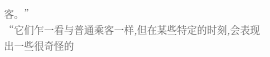客。”
“它们乍一看与普通乘客一样,但在某些特定的时刻,会表现出一些很奇怪的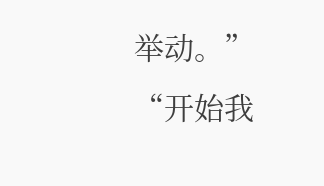举动。”
“开始我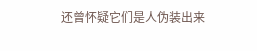还曾怀疑它们是人伪装出来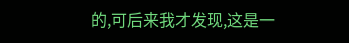的,可后来我才发现,这是一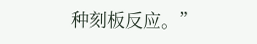种刻板反应。”